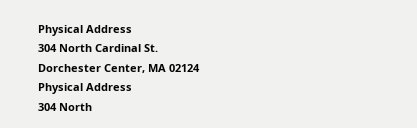Physical Address
304 North Cardinal St.
Dorchester Center, MA 02124
Physical Address
304 North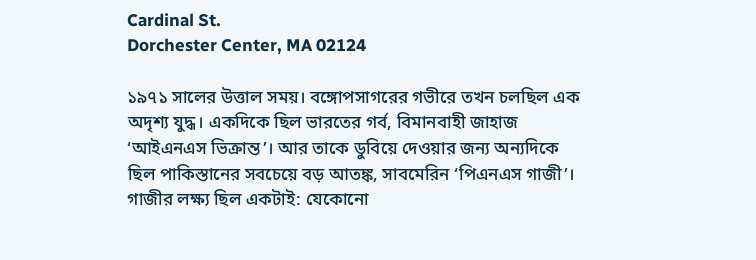Cardinal St.
Dorchester Center, MA 02124

১৯৭১ সালের উত্তাল সময়। বঙ্গোপসাগরের গভীরে তখন চলছিল এক অদৃশ্য যুদ্ধ। একদিকে ছিল ভারতের গর্ব, বিমানবাহী জাহাজ ‘আইএনএস ভিক্রান্ত’। আর তাকে ডুবিয়ে দেওয়ার জন্য অন্যদিকে ছিল পাকিস্তানের সবচেয়ে বড় আতঙ্ক, সাবমেরিন ‘পিএনএস গাজী’।
গাজীর লক্ষ্য ছিল একটাই: যেকোনো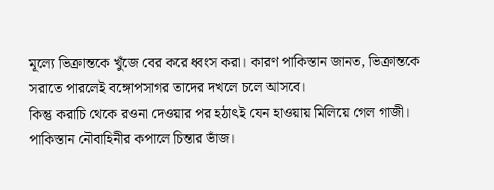মূল্যে ভিক্রান্তকে খুঁজে বের করে ধ্বংস করা। কারণ পাকিস্তান জানত, ভিক্রান্তকে সরাতে পারলেই বঙ্গোপসাগর তাদের দখলে চলে আসবে।
কিন্তু করাচি থেকে রওনা দেওয়ার পর হঠাৎই যেন হাওয়ায় মিলিয়ে গেল গাজী। পাকিস্তান নৌবাহিনীর কপালে চিন্তার ভাঁজ।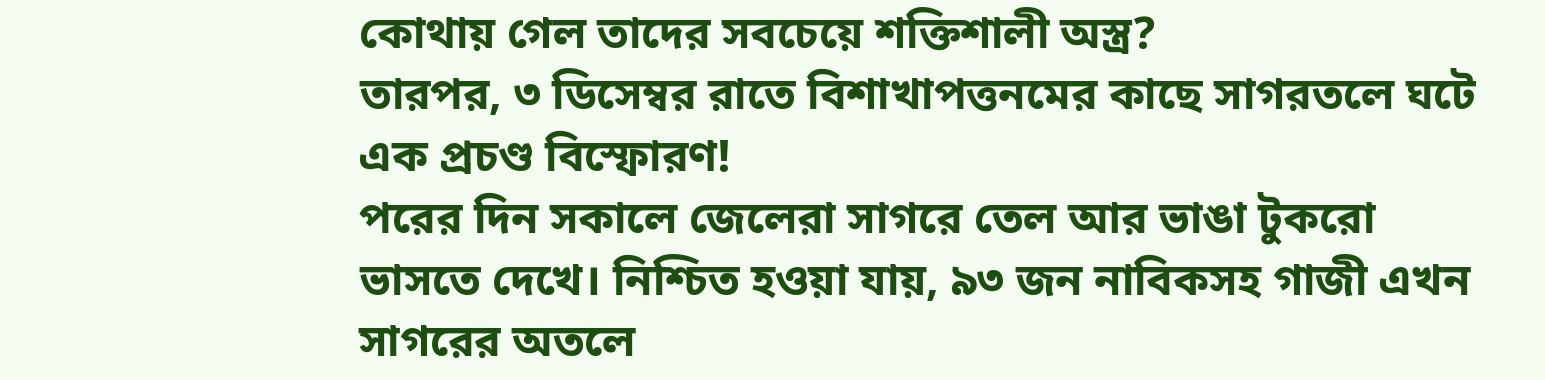কোথায় গেল তাদের সবচেয়ে শক্তিশালী অস্ত্র?
তারপর, ৩ ডিসেম্বর রাতে বিশাখাপত্তনমের কাছে সাগরতলে ঘটে এক প্রচণ্ড বিস্ফোরণ!
পরের দিন সকালে জেলেরা সাগরে তেল আর ভাঙা টুকরো ভাসতে দেখে। নিশ্চিত হওয়া যায়, ৯৩ জন নাবিকসহ গাজী এখন সাগরের অতলে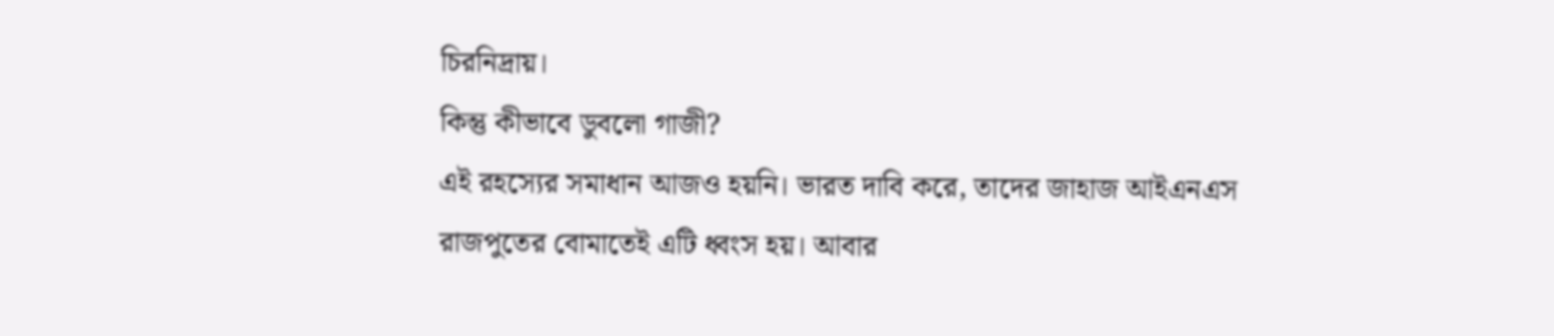চিরনিদ্রায়।
কিন্তু কীভাবে ডুবলো গাজী?
এই রহস্যের সমাধান আজও হয়নি। ভারত দাবি করে, তাদের জাহাজ আইএনএস রাজপুতের বোমাতেই এটি ধ্বংস হয়। আবার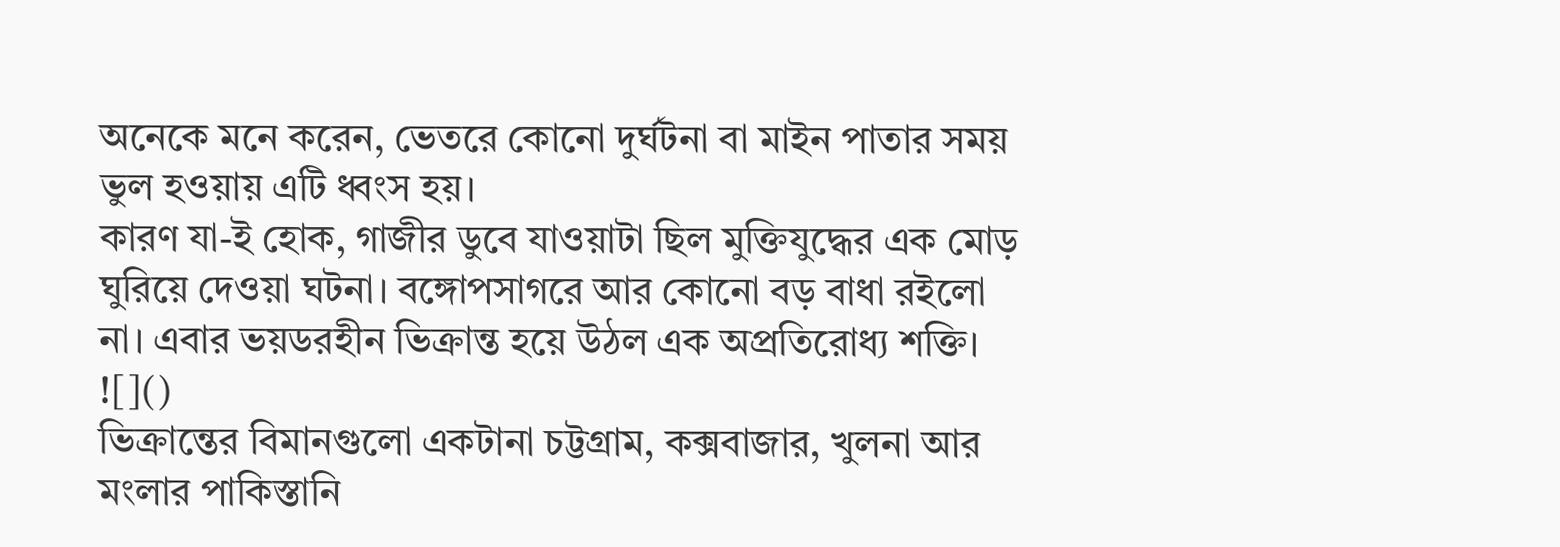অনেকে মনে করেন, ভেতরে কোনো দুর্ঘটনা বা মাইন পাতার সময় ভুল হওয়ায় এটি ধ্বংস হয়।
কারণ যা-ই হোক, গাজীর ডুবে যাওয়াটা ছিল মুক্তিযুদ্ধের এক মোড় ঘুরিয়ে দেওয়া ঘটনা। বঙ্গোপসাগরে আর কোনো বড় বাধা রইলো না। এবার ভয়ডরহীন ভিক্রান্ত হয়ে উঠল এক অপ্রতিরোধ্য শক্তি। ![]()
ভিক্রান্তের বিমানগুলো একটানা চট্টগ্রাম, কক্সবাজার, খুলনা আর মংলার পাকিস্তানি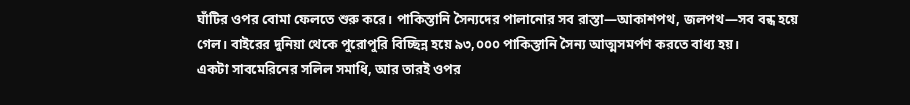ঘাঁটির ওপর বোমা ফেলতে শুরু করে। পাকিস্তানি সৈন্যদের পালানোর সব রাস্তা—আকাশপথ, জলপথ—সব বন্ধ হয়ে গেল। বাইরের দুনিয়া থেকে পুরোপুরি বিচ্ছিন্ন হয়ে ৯৩,০০০ পাকিস্তানি সৈন্য আত্মসমর্পণ করতে বাধ্য হয়।
একটা সাবমেরিনের সলিল সমাধি, আর তারই ওপর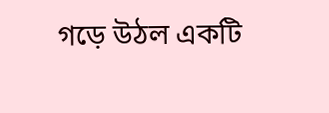গড়ে উঠল একটি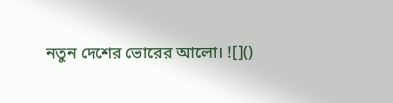নতুন দেশের ভোরের আলো। ![]()